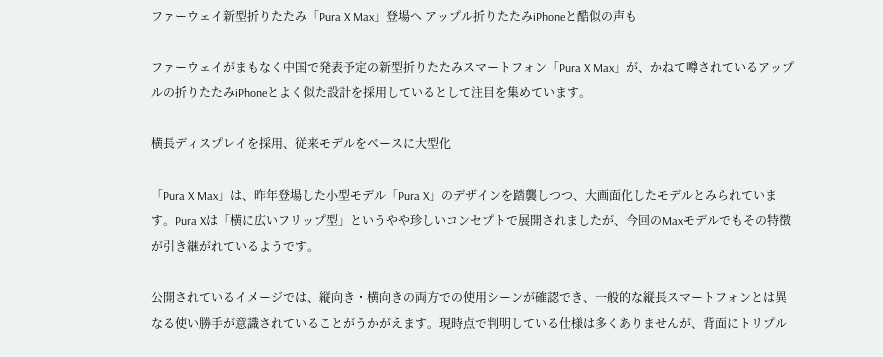ファーウェイ新型折りたたみ「Pura X Max」登場へ アップル折りたたみiPhoneと酷似の声も

ファーウェイがまもなく中国で発表予定の新型折りたたみスマートフォン「Pura X Max」が、かねて噂されているアップルの折りたたみiPhoneとよく似た設計を採用しているとして注目を集めています。

横長ディスプレイを採用、従来モデルをベースに大型化

「Pura X Max」は、昨年登場した小型モデル「Pura X」のデザインを踏襲しつつ、大画面化したモデルとみられています。Pura Xは「横に広いフリップ型」というやや珍しいコンセプトで展開されましたが、今回のMaxモデルでもその特徴が引き継がれているようです。

公開されているイメージでは、縦向き・横向きの両方での使用シーンが確認でき、一般的な縦長スマートフォンとは異なる使い勝手が意識されていることがうかがえます。現時点で判明している仕様は多くありませんが、背面にトリプル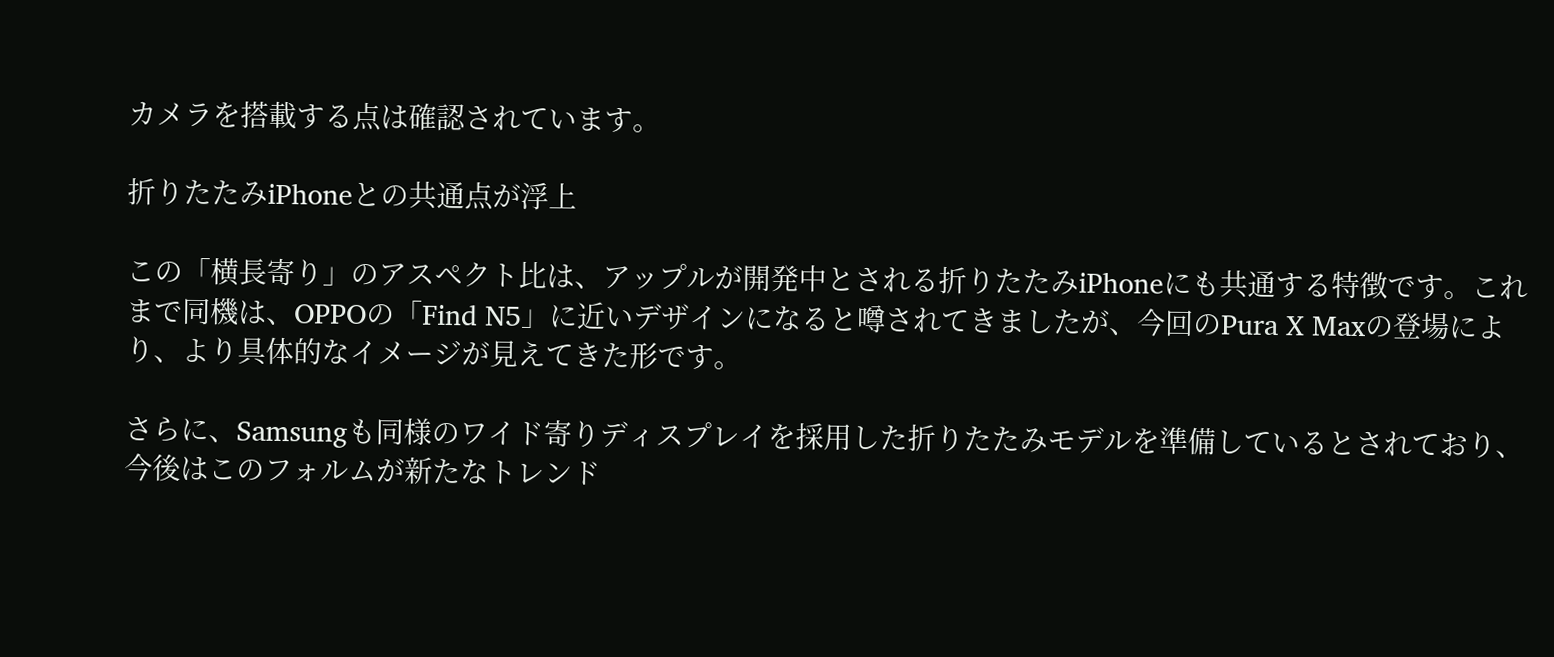カメラを搭載する点は確認されています。

折りたたみiPhoneとの共通点が浮上

この「横長寄り」のアスペクト比は、アップルが開発中とされる折りたたみiPhoneにも共通する特徴です。これまで同機は、OPPOの「Find N5」に近いデザインになると噂されてきましたが、今回のPura X Maxの登場により、より具体的なイメージが見えてきた形です。

さらに、Samsungも同様のワイド寄りディスプレイを採用した折りたたみモデルを準備しているとされており、今後はこのフォルムが新たなトレンド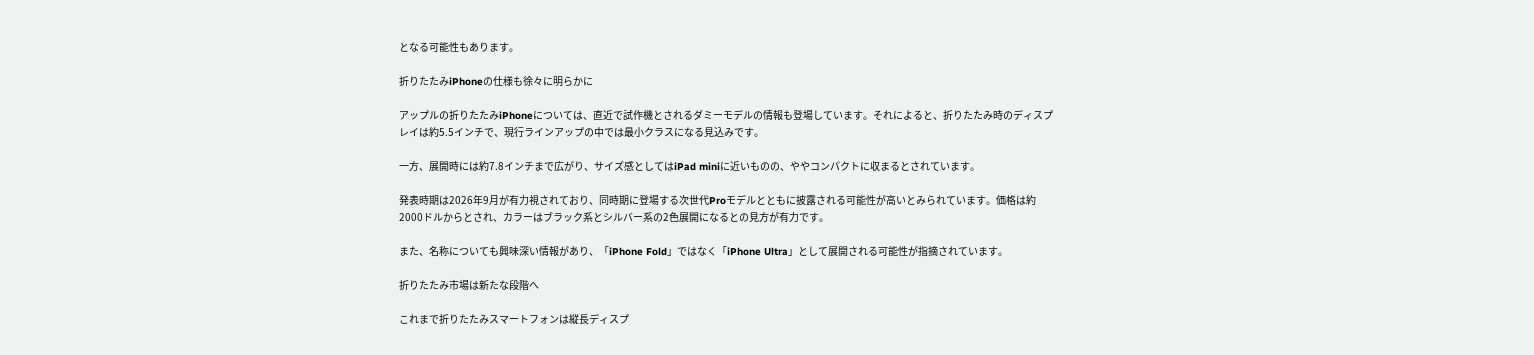となる可能性もあります。

折りたたみiPhoneの仕様も徐々に明らかに

アップルの折りたたみiPhoneについては、直近で試作機とされるダミーモデルの情報も登場しています。それによると、折りたたみ時のディスプレイは約5.5インチで、現行ラインアップの中では最小クラスになる見込みです。

一方、展開時には約7.8インチまで広がり、サイズ感としてはiPad miniに近いものの、ややコンパクトに収まるとされています。

発表時期は2026年9月が有力視されており、同時期に登場する次世代Proモデルとともに披露される可能性が高いとみられています。価格は約2000ドルからとされ、カラーはブラック系とシルバー系の2色展開になるとの見方が有力です。

また、名称についても興味深い情報があり、「iPhone Fold」ではなく「iPhone Ultra」として展開される可能性が指摘されています。

折りたたみ市場は新たな段階へ

これまで折りたたみスマートフォンは縦長ディスプ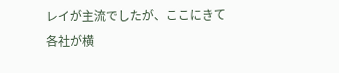レイが主流でしたが、ここにきて各社が横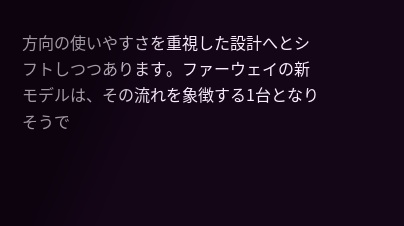方向の使いやすさを重視した設計へとシフトしつつあります。ファーウェイの新モデルは、その流れを象徴する1台となりそうで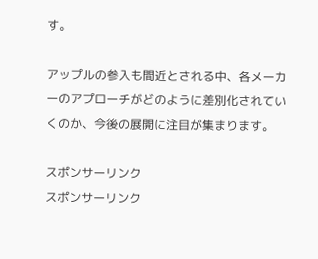す。

アップルの参入も間近とされる中、各メーカーのアプローチがどのように差別化されていくのか、今後の展開に注目が集まります。

スポンサーリンク
スポンサーリンク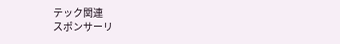テック関連
スポンサーリ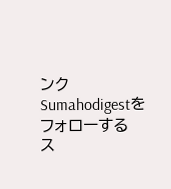ンク
Sumahodigestをフォローする
ス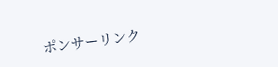ポンサーリンク